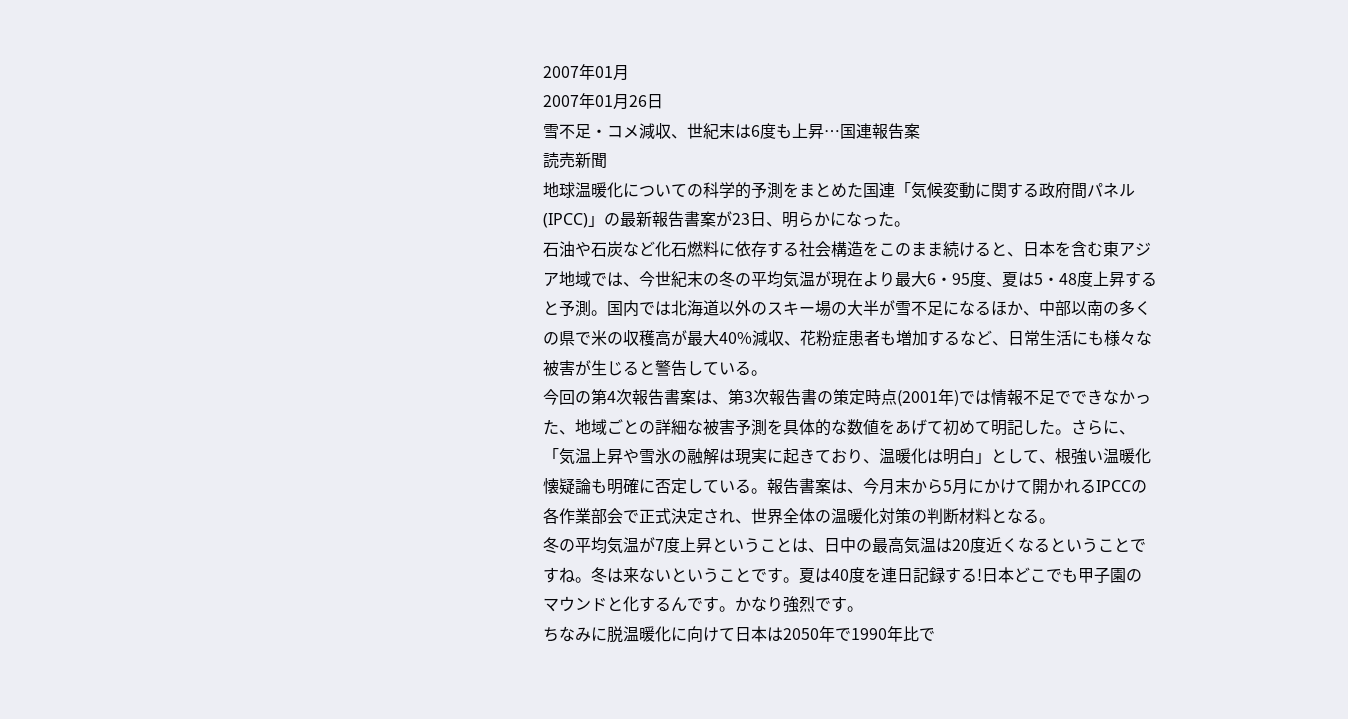2007年01月
2007年01月26日
雪不足・コメ減収、世紀末は6度も上昇…国連報告案
読売新聞
地球温暖化についての科学的予測をまとめた国連「気候変動に関する政府間パネル(IPCC)」の最新報告書案が23日、明らかになった。
石油や石炭など化石燃料に依存する社会構造をこのまま続けると、日本を含む東アジア地域では、今世紀末の冬の平均気温が現在より最大6・95度、夏は5・48度上昇すると予測。国内では北海道以外のスキー場の大半が雪不足になるほか、中部以南の多くの県で米の収穫高が最大40%減収、花粉症患者も増加するなど、日常生活にも様々な被害が生じると警告している。
今回の第4次報告書案は、第3次報告書の策定時点(2001年)では情報不足でできなかった、地域ごとの詳細な被害予測を具体的な数値をあげて初めて明記した。さらに、「気温上昇や雪氷の融解は現実に起きており、温暖化は明白」として、根強い温暖化懐疑論も明確に否定している。報告書案は、今月末から5月にかけて開かれるIPCCの各作業部会で正式決定され、世界全体の温暖化対策の判断材料となる。
冬の平均気温が7度上昇ということは、日中の最高気温は20度近くなるということですね。冬は来ないということです。夏は40度を連日記録する!日本どこでも甲子園のマウンドと化するんです。かなり強烈です。
ちなみに脱温暖化に向けて日本は2050年で1990年比で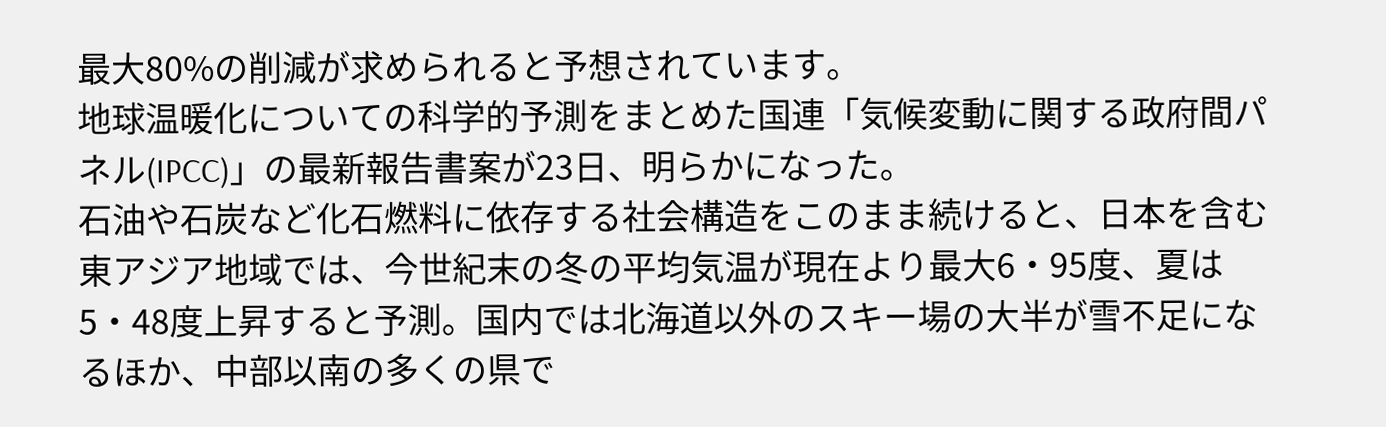最大80%の削減が求められると予想されています。
地球温暖化についての科学的予測をまとめた国連「気候変動に関する政府間パネル(IPCC)」の最新報告書案が23日、明らかになった。
石油や石炭など化石燃料に依存する社会構造をこのまま続けると、日本を含む東アジア地域では、今世紀末の冬の平均気温が現在より最大6・95度、夏は5・48度上昇すると予測。国内では北海道以外のスキー場の大半が雪不足になるほか、中部以南の多くの県で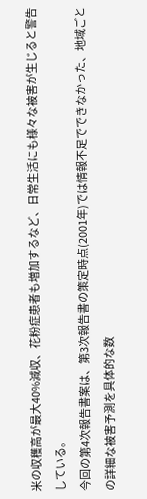米の収穫高が最大40%減収、花粉症患者も増加するなど、日常生活にも様々な被害が生じると警告している。
今回の第4次報告書案は、第3次報告書の策定時点(2001年)では情報不足でできなかった、地域ごとの詳細な被害予測を具体的な数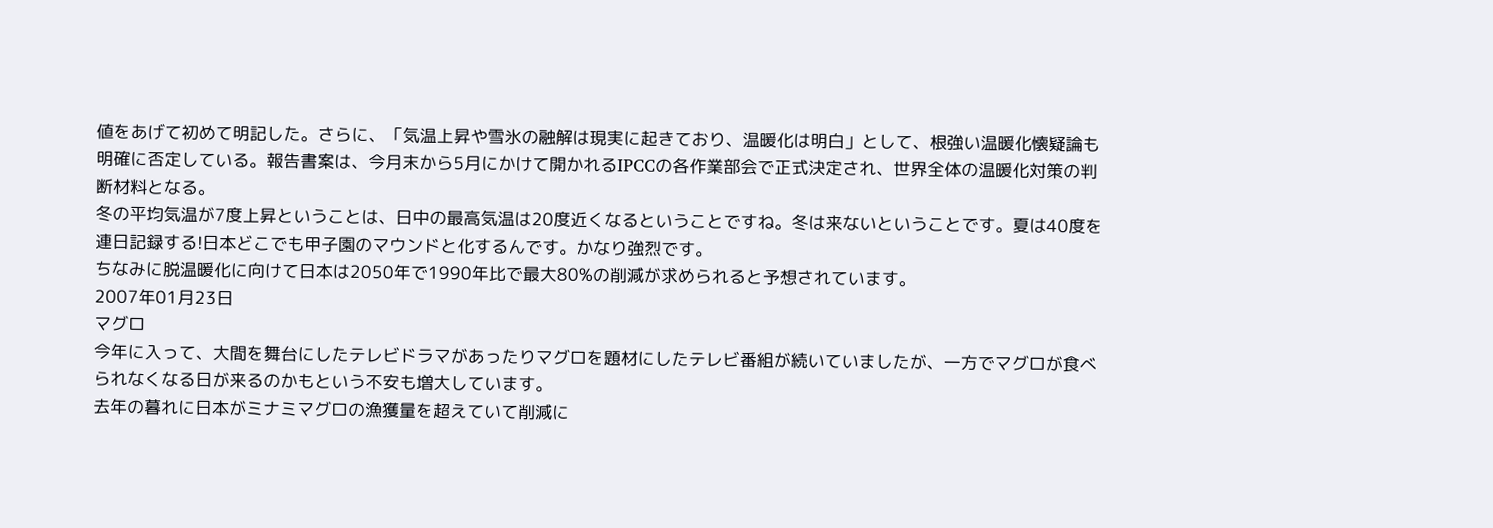値をあげて初めて明記した。さらに、「気温上昇や雪氷の融解は現実に起きており、温暖化は明白」として、根強い温暖化懐疑論も明確に否定している。報告書案は、今月末から5月にかけて開かれるIPCCの各作業部会で正式決定され、世界全体の温暖化対策の判断材料となる。
冬の平均気温が7度上昇ということは、日中の最高気温は20度近くなるということですね。冬は来ないということです。夏は40度を連日記録する!日本どこでも甲子園のマウンドと化するんです。かなり強烈です。
ちなみに脱温暖化に向けて日本は2050年で1990年比で最大80%の削減が求められると予想されています。
2007年01月23日
マグロ
今年に入って、大間を舞台にしたテレビドラマがあったりマグロを題材にしたテレビ番組が続いていましたが、一方でマグロが食べられなくなる日が来るのかもという不安も増大しています。
去年の暮れに日本がミナミマグロの漁獲量を超えていて削減に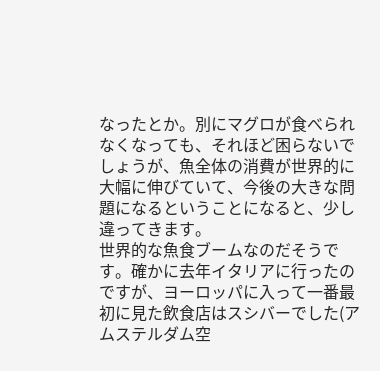なったとか。別にマグロが食べられなくなっても、それほど困らないでしょうが、魚全体の消費が世界的に大幅に伸びていて、今後の大きな問題になるということになると、少し違ってきます。
世界的な魚食ブームなのだそうです。確かに去年イタリアに行ったのですが、ヨーロッパに入って一番最初に見た飲食店はスシバーでした(アムステルダム空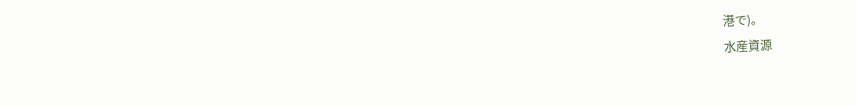港で)。
水産資源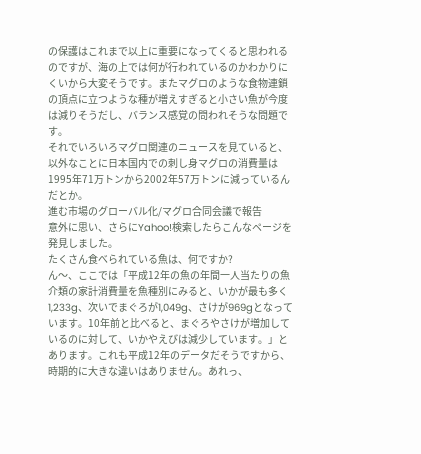の保護はこれまで以上に重要になってくると思われるのですが、海の上では何が行われているのかわかりにくいから大変そうです。またマグロのような食物連鎖の頂点に立つような種が増えすぎると小さい魚が今度は減りそうだし、バランス感覚の問われそうな問題です。
それでいろいろマグロ関連のニュースを見ていると、以外なことに日本国内での刺し身マグロの消費量は1995年71万トンから2002年57万トンに減っているんだとか。
進む市場のグローバル化/マグロ合同会議で報告
意外に思い、さらにYahoo!検索したらこんなページを発見しました。
たくさん食べられている魚は、何ですか?
ん〜、ここでは「平成12年の魚の年間一人当たりの魚介類の家計消費量を魚種別にみると、いかが最も多く1,233g、次いでまぐろが1,049g、さけが969gとなっています。10年前と比べると、まぐろやさけが増加しているのに対して、いかやえびは減少しています。」とあります。これも平成12年のデータだそうですから、時期的に大きな違いはありません。あれっ、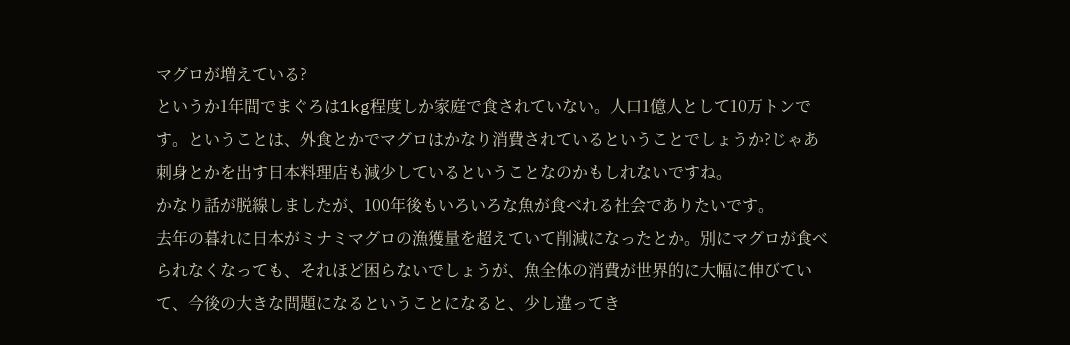マグロが増えている?
というか1年間でまぐろは1kg程度しか家庭で食されていない。人口1億人として10万トンです。ということは、外食とかでマグロはかなり消費されているということでしょうか?じゃあ刺身とかを出す日本料理店も減少しているということなのかもしれないですね。
かなり話が脱線しましたが、100年後もいろいろな魚が食べれる社会でありたいです。
去年の暮れに日本がミナミマグロの漁獲量を超えていて削減になったとか。別にマグロが食べられなくなっても、それほど困らないでしょうが、魚全体の消費が世界的に大幅に伸びていて、今後の大きな問題になるということになると、少し違ってき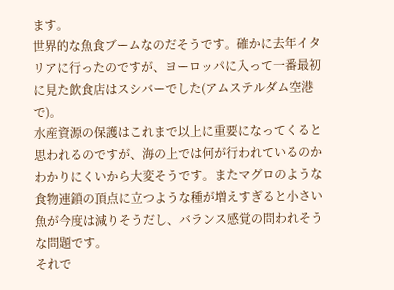ます。
世界的な魚食ブームなのだそうです。確かに去年イタリアに行ったのですが、ヨーロッパに入って一番最初に見た飲食店はスシバーでした(アムステルダム空港で)。
水産資源の保護はこれまで以上に重要になってくると思われるのですが、海の上では何が行われているのかわかりにくいから大変そうです。またマグロのような食物連鎖の頂点に立つような種が増えすぎると小さい魚が今度は減りそうだし、バランス感覚の問われそうな問題です。
それで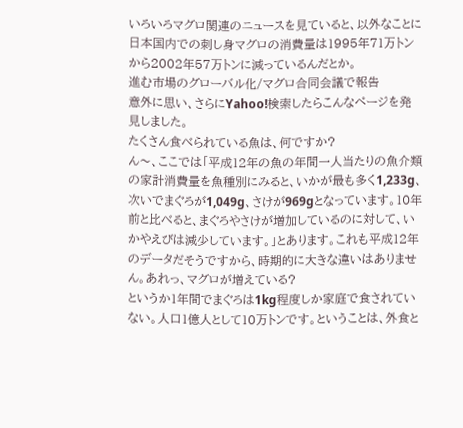いろいろマグロ関連のニュースを見ていると、以外なことに日本国内での刺し身マグロの消費量は1995年71万トンから2002年57万トンに減っているんだとか。
進む市場のグローバル化/マグロ合同会議で報告
意外に思い、さらにYahoo!検索したらこんなページを発見しました。
たくさん食べられている魚は、何ですか?
ん〜、ここでは「平成12年の魚の年間一人当たりの魚介類の家計消費量を魚種別にみると、いかが最も多く1,233g、次いでまぐろが1,049g、さけが969gとなっています。10年前と比べると、まぐろやさけが増加しているのに対して、いかやえびは減少しています。」とあります。これも平成12年のデータだそうですから、時期的に大きな違いはありません。あれっ、マグロが増えている?
というか1年間でまぐろは1kg程度しか家庭で食されていない。人口1億人として10万トンです。ということは、外食と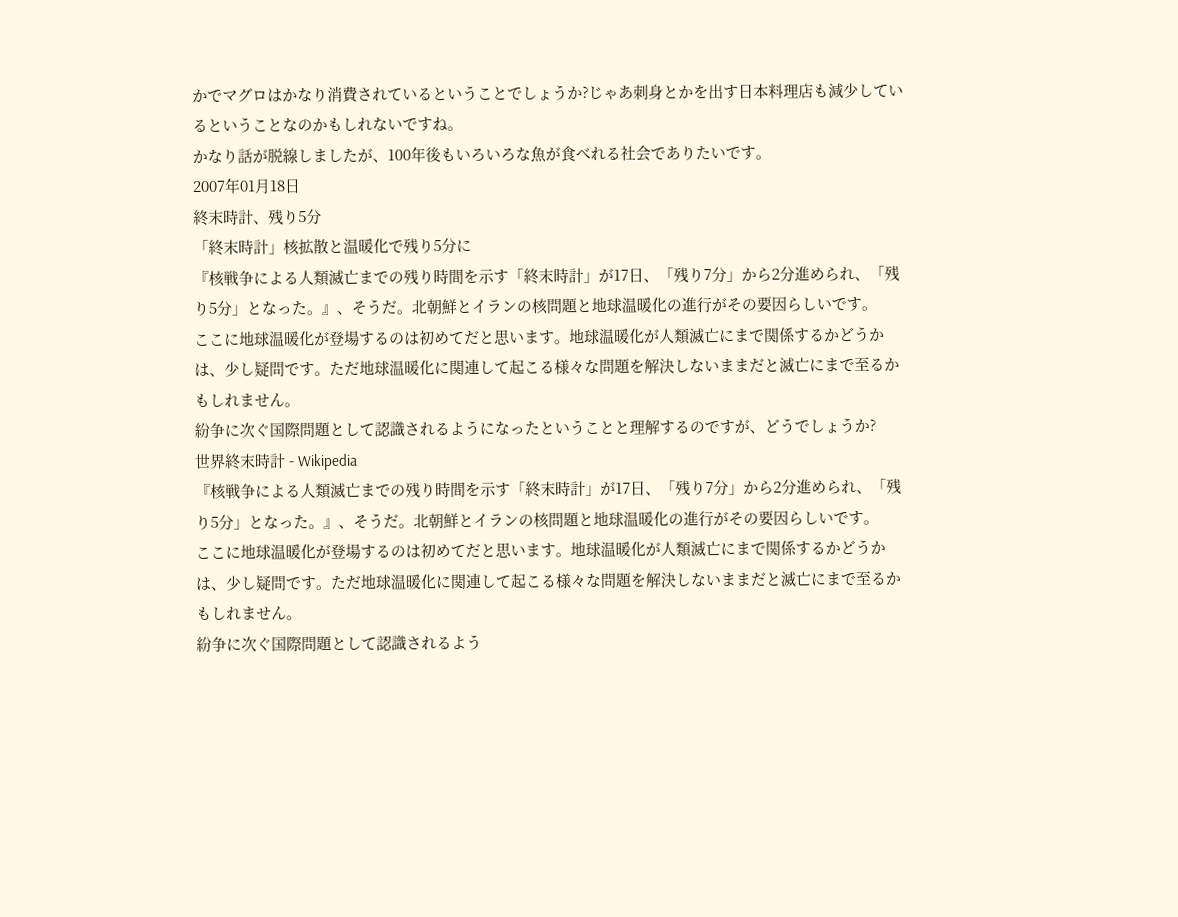かでマグロはかなり消費されているということでしょうか?じゃあ刺身とかを出す日本料理店も減少しているということなのかもしれないですね。
かなり話が脱線しましたが、100年後もいろいろな魚が食べれる社会でありたいです。
2007年01月18日
終末時計、残り5分
「終末時計」核拡散と温暖化で残り5分に
『核戦争による人類滅亡までの残り時間を示す「終末時計」が17日、「残り7分」から2分進められ、「残り5分」となった。』、そうだ。北朝鮮とイランの核問題と地球温暖化の進行がその要因らしいです。
ここに地球温暖化が登場するのは初めてだと思います。地球温暖化が人類滅亡にまで関係するかどうかは、少し疑問です。ただ地球温暖化に関連して起こる様々な問題を解決しないままだと滅亡にまで至るかもしれません。
紛争に次ぐ国際問題として認識されるようになったということと理解するのですが、どうでしょうか?
世界終末時計 - Wikipedia
『核戦争による人類滅亡までの残り時間を示す「終末時計」が17日、「残り7分」から2分進められ、「残り5分」となった。』、そうだ。北朝鮮とイランの核問題と地球温暖化の進行がその要因らしいです。
ここに地球温暖化が登場するのは初めてだと思います。地球温暖化が人類滅亡にまで関係するかどうかは、少し疑問です。ただ地球温暖化に関連して起こる様々な問題を解決しないままだと滅亡にまで至るかもしれません。
紛争に次ぐ国際問題として認識されるよう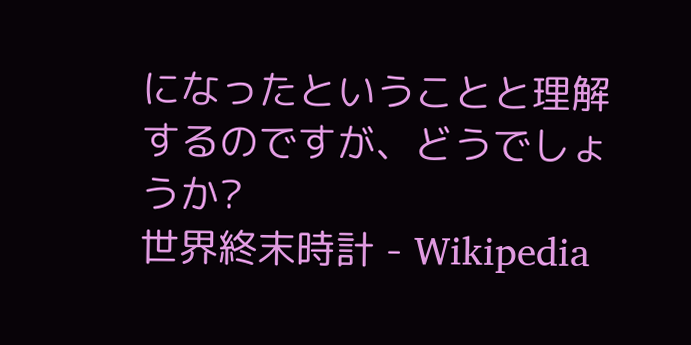になったということと理解するのですが、どうでしょうか?
世界終末時計 - Wikipedia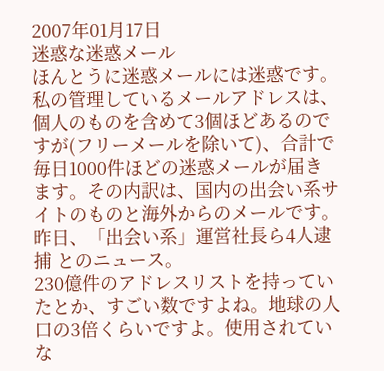2007年01月17日
迷惑な迷惑メール
ほんとうに迷惑メールには迷惑です。私の管理しているメールアドレスは、個人のものを含めて3個ほどあるのですが(フリーメールを除いて)、合計で毎日1000件ほどの迷惑メールが届きます。その内訳は、国内の出会い系サイトのものと海外からのメールです。
昨日、「出会い系」運営社長ら4人逮捕 とのニュース。
230億件のアドレスリストを持っていたとか、すごい数ですよね。地球の人口の3倍くらいですよ。使用されていな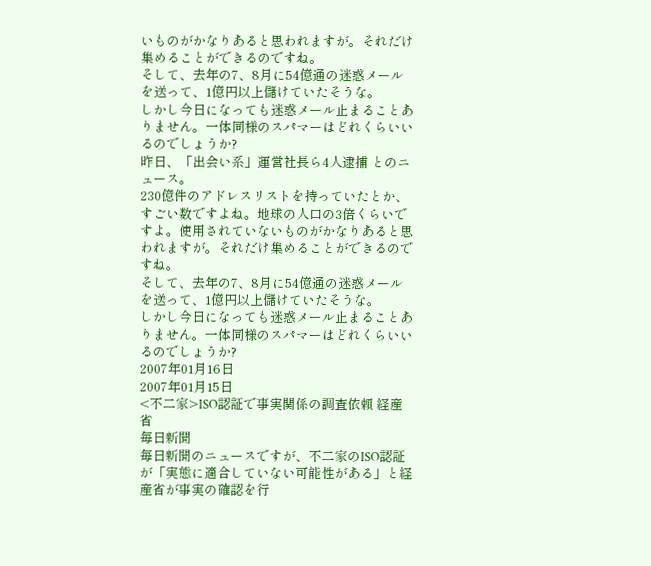いものがかなりあると思われますが。それだけ集めることができるのですね。
そして、去年の7、8月に54億通の迷惑メールを送って、1億円以上儲けていたそうな。
しかし今日になっても迷惑メール止まることありません。一体同様のスパマーはどれくらいいるのでしょうか?
昨日、「出会い系」運営社長ら4人逮捕 とのニュース。
230億件のアドレスリストを持っていたとか、すごい数ですよね。地球の人口の3倍くらいですよ。使用されていないものがかなりあると思われますが。それだけ集めることができるのですね。
そして、去年の7、8月に54億通の迷惑メールを送って、1億円以上儲けていたそうな。
しかし今日になっても迷惑メール止まることありません。一体同様のスパマーはどれくらいいるのでしょうか?
2007年01月16日
2007年01月15日
<不二家>ISO認証で事実関係の調査依頼 経産省
毎日新聞
毎日新聞のニュースですが、不二家のISO認証が「実態に適合していない可能性がある」と経産省が事実の確認を行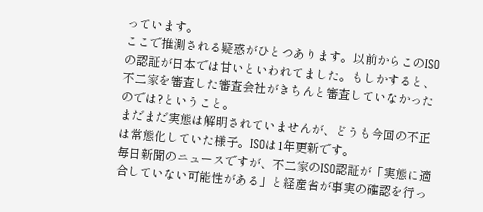っています。
ここで推測される疑惑がひとつあります。以前からこのISOの認証が日本では甘いといわれてました。もしかすると、不二家を審査した審査会社がきちんと審査していなかったのでは?ということ。
まだまだ実態は解明されていませんが、どうも今回の不正は常態化していた様子。ISOは1年更新です。
毎日新聞のニュースですが、不二家のISO認証が「実態に適合していない可能性がある」と経産省が事実の確認を行っ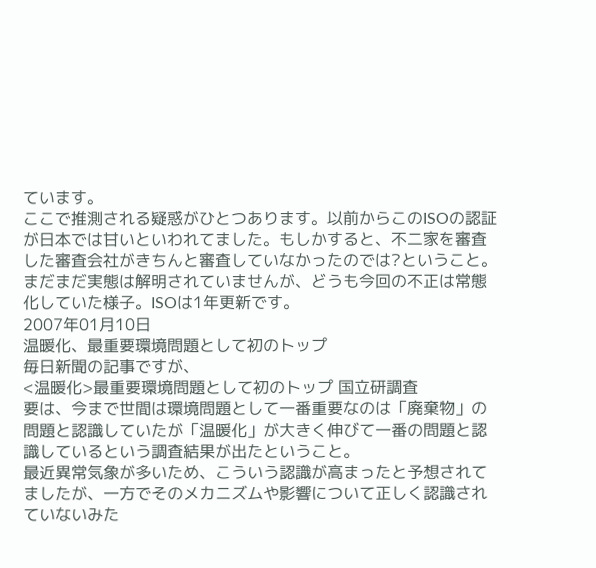ています。
ここで推測される疑惑がひとつあります。以前からこのISOの認証が日本では甘いといわれてました。もしかすると、不二家を審査した審査会社がきちんと審査していなかったのでは?ということ。
まだまだ実態は解明されていませんが、どうも今回の不正は常態化していた様子。ISOは1年更新です。
2007年01月10日
温暖化、最重要環境問題として初のトップ
毎日新聞の記事ですが、
<温暖化>最重要環境問題として初のトップ 国立研調査
要は、今まで世間は環境問題として一番重要なのは「廃棄物」の問題と認識していたが「温暖化」が大きく伸びて一番の問題と認識しているという調査結果が出たということ。
最近異常気象が多いため、こういう認識が高まったと予想されてましたが、一方でそのメカニズムや影響について正しく認識されていないみた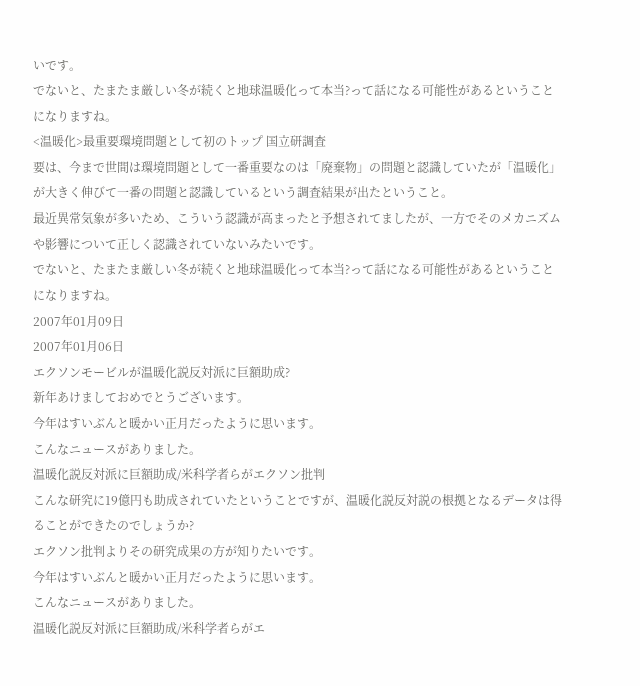いです。
でないと、たまたま厳しい冬が続くと地球温暖化って本当?って話になる可能性があるということになりますね。
<温暖化>最重要環境問題として初のトップ 国立研調査
要は、今まで世間は環境問題として一番重要なのは「廃棄物」の問題と認識していたが「温暖化」が大きく伸びて一番の問題と認識しているという調査結果が出たということ。
最近異常気象が多いため、こういう認識が高まったと予想されてましたが、一方でそのメカニズムや影響について正しく認識されていないみたいです。
でないと、たまたま厳しい冬が続くと地球温暖化って本当?って話になる可能性があるということになりますね。
2007年01月09日
2007年01月06日
エクソンモービルが温暖化説反対派に巨額助成?
新年あけましておめでとうございます。
今年はすいぶんと暖かい正月だったように思います。
こんなニュースがありました。
温暖化説反対派に巨額助成/米科学者らがエクソン批判
こんな研究に19億円も助成されていたということですが、温暖化説反対説の根拠となるデータは得ることができたのでしょうか?
エクソン批判よりその研究成果の方が知りたいです。
今年はすいぶんと暖かい正月だったように思います。
こんなニュースがありました。
温暖化説反対派に巨額助成/米科学者らがエ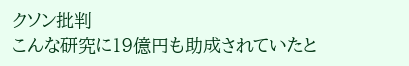クソン批判
こんな研究に19億円も助成されていたと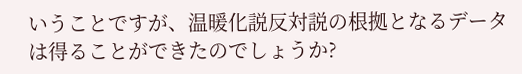いうことですが、温暖化説反対説の根拠となるデータは得ることができたのでしょうか?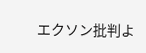エクソン批判よ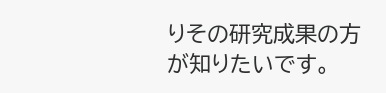りその研究成果の方が知りたいです。